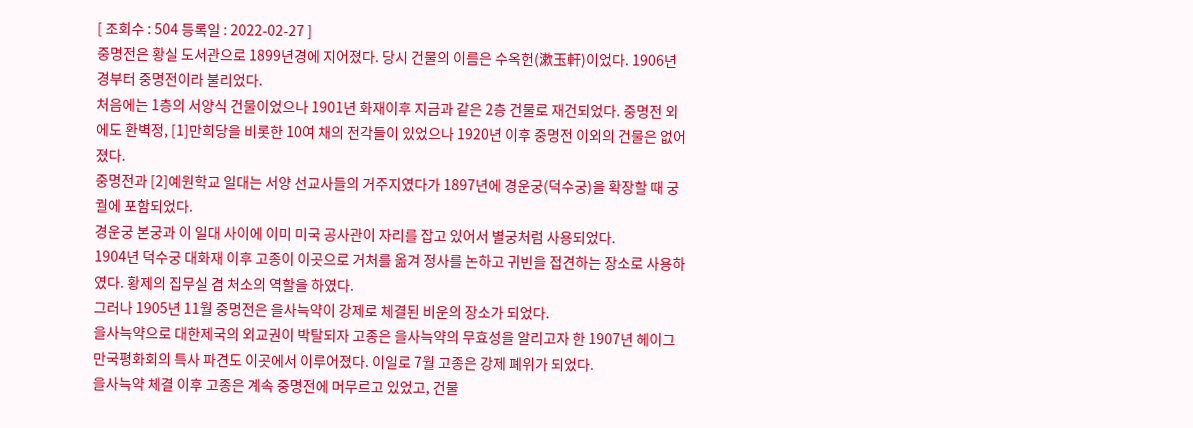[ 조회수 : 504 등록일 : 2022-02-27 ]
중명전은 황실 도서관으로 1899년경에 지어졌다. 당시 건물의 이름은 수옥헌(漱玉軒)이었다. 1906년경부터 중명전이라 불리었다.
처음에는 1층의 서양식 건물이었으나 1901년 화재이후 지금과 같은 2층 건물로 재건되었다. 중명전 외에도 환벽정, [1]만희당을 비롯한 10여 채의 전각들이 있었으나 1920년 이후 중명전 이외의 건물은 없어졌다.
중명전과 [2]예원학교 일대는 서양 선교사들의 거주지였다가 1897년에 경운궁(덕수궁)을 확장할 때 궁궐에 포함되었다.
경운궁 본궁과 이 일대 사이에 이미 미국 공사관이 자리를 잡고 있어서 별궁처럼 사용되었다.
1904년 덕수궁 대화재 이후 고종이 이곳으로 거처를 옮겨 정사를 논하고 귀빈을 접견하는 장소로 사용하였다. 황제의 집무실 겸 처소의 역할을 하였다.
그러나 1905년 11월 중명전은 을사늑약이 강제로 체결된 비운의 장소가 되었다.
을사늑약으로 대한제국의 외교권이 박탈되자 고종은 을사늑약의 무효성을 알리고자 한 1907년 헤이그 만국평화회의 특사 파견도 이곳에서 이루어졌다. 이일로 7월 고종은 강제 폐위가 되었다.
을사늑약 체결 이후 고종은 계속 중명전에 머무르고 있었고, 건물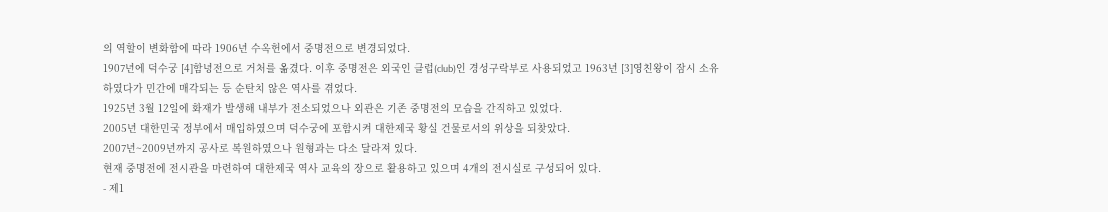의 역할이 변화함에 따라 1906년 수옥헌에서 중명전으로 변경되었다.
1907년에 덕수궁 [4]함녕전으로 거처를 옮겼다. 이후 중명전은 외국인 클럽(club)인 경성구락부로 사용되었고 1963년 [3]영친왕이 잠시 소유하였다가 민간에 매각되는 등 순탄치 않은 역사를 겪었다.
1925년 3월 12일에 화재가 발생해 내부가 전소되었으나 외관은 기존 중명전의 모습을 간직하고 있었다.
2005년 대한민국 정부에서 매입하였으며 덕수궁에 포함시켜 대한제국 황실 건물로서의 위상을 되찾았다.
2007년~2009년까지 공사로 복원하였으나 원형과는 다소 달라져 있다.
현재 중명전에 전시관을 마련하여 대한제국 역사 교육의 장으로 활용하고 있으며 4개의 전시실로 구성되어 있다.
- 제1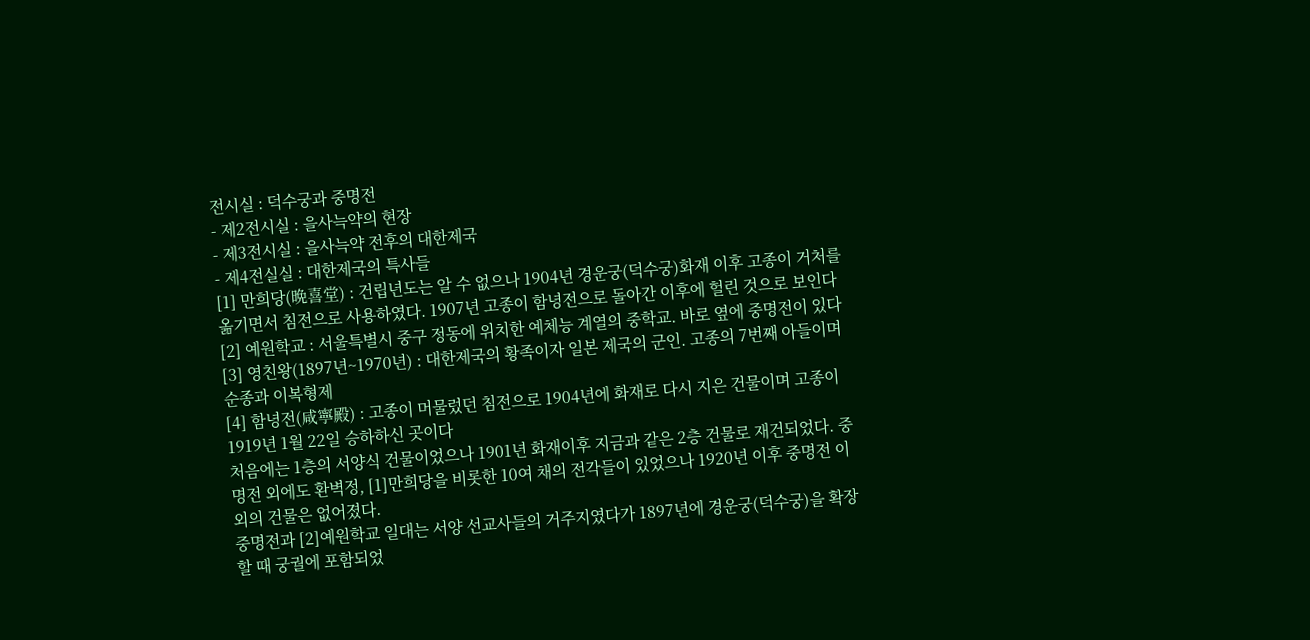전시실 : 덕수궁과 중명전
- 제2전시실 : 을사늑약의 현장
- 제3전시실 : 을사늑약 전후의 대한제국
- 제4전실실 : 대한제국의 특사들
[1] 만희당(晩喜堂) : 건립년도는 알 수 없으나 1904년 경운궁(덕수궁)화재 이후 고종이 거처를 옮기면서 침전으로 사용하였다. 1907년 고종이 함녕전으로 돌아간 이후에 헐린 것으로 보인다
[2] 예원학교 : 서울특별시 중구 정동에 위치한 예체능 계열의 중학교. 바로 옆에 중명전이 있다
[3] 영친왕(1897년~1970년) : 대한제국의 황족이자 일본 제국의 군인. 고종의 7번째 아들이며 순종과 이복형제
[4] 함녕전(咸寧殿) : 고종이 머물렀던 침전으로 1904년에 화재로 다시 지은 건물이며 고종이 1919년 1월 22일 승하하신 곳이다
처음에는 1층의 서양식 건물이었으나 1901년 화재이후 지금과 같은 2층 건물로 재건되었다. 중명전 외에도 환벽정, [1]만희당을 비롯한 10여 채의 전각들이 있었으나 1920년 이후 중명전 이외의 건물은 없어졌다.
중명전과 [2]예원학교 일대는 서양 선교사들의 거주지였다가 1897년에 경운궁(덕수궁)을 확장할 때 궁궐에 포함되었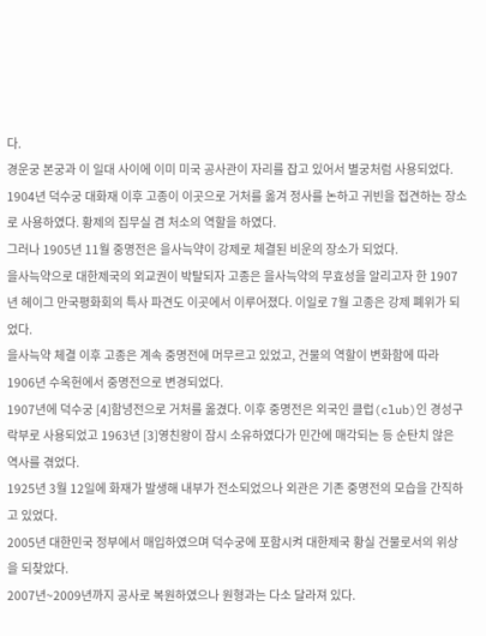다.
경운궁 본궁과 이 일대 사이에 이미 미국 공사관이 자리를 잡고 있어서 별궁처럼 사용되었다.
1904년 덕수궁 대화재 이후 고종이 이곳으로 거처를 옮겨 정사를 논하고 귀빈을 접견하는 장소로 사용하였다. 황제의 집무실 겸 처소의 역할을 하였다.
그러나 1905년 11월 중명전은 을사늑약이 강제로 체결된 비운의 장소가 되었다.
을사늑약으로 대한제국의 외교권이 박탈되자 고종은 을사늑약의 무효성을 알리고자 한 1907년 헤이그 만국평화회의 특사 파견도 이곳에서 이루어졌다. 이일로 7월 고종은 강제 폐위가 되었다.
을사늑약 체결 이후 고종은 계속 중명전에 머무르고 있었고, 건물의 역할이 변화함에 따라 1906년 수옥헌에서 중명전으로 변경되었다.
1907년에 덕수궁 [4]함녕전으로 거처를 옮겼다. 이후 중명전은 외국인 클럽(club)인 경성구락부로 사용되었고 1963년 [3]영친왕이 잠시 소유하였다가 민간에 매각되는 등 순탄치 않은 역사를 겪었다.
1925년 3월 12일에 화재가 발생해 내부가 전소되었으나 외관은 기존 중명전의 모습을 간직하고 있었다.
2005년 대한민국 정부에서 매입하였으며 덕수궁에 포함시켜 대한제국 황실 건물로서의 위상을 되찾았다.
2007년~2009년까지 공사로 복원하였으나 원형과는 다소 달라져 있다.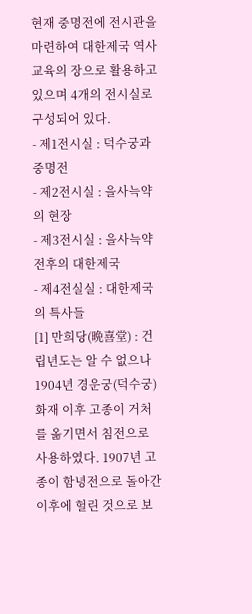현재 중명전에 전시관을 마련하여 대한제국 역사 교육의 장으로 활용하고 있으며 4개의 전시실로 구성되어 있다.
- 제1전시실 : 덕수궁과 중명전
- 제2전시실 : 을사늑약의 현장
- 제3전시실 : 을사늑약 전후의 대한제국
- 제4전실실 : 대한제국의 특사들
[1] 만희당(晩喜堂) : 건립년도는 알 수 없으나 1904년 경운궁(덕수궁)화재 이후 고종이 거처를 옮기면서 침전으로 사용하였다. 1907년 고종이 함녕전으로 돌아간 이후에 헐린 것으로 보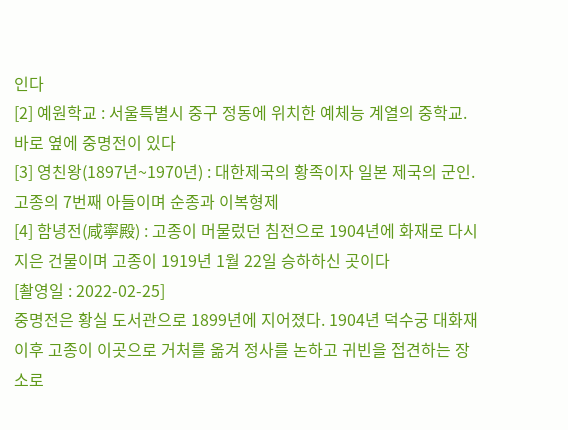인다
[2] 예원학교 : 서울특별시 중구 정동에 위치한 예체능 계열의 중학교. 바로 옆에 중명전이 있다
[3] 영친왕(1897년~1970년) : 대한제국의 황족이자 일본 제국의 군인. 고종의 7번째 아들이며 순종과 이복형제
[4] 함녕전(咸寧殿) : 고종이 머물렀던 침전으로 1904년에 화재로 다시 지은 건물이며 고종이 1919년 1월 22일 승하하신 곳이다
[촬영일 : 2022-02-25]
중명전은 황실 도서관으로 1899년에 지어졌다. 1904년 덕수궁 대화재 이후 고종이 이곳으로 거처를 옮겨 정사를 논하고 귀빈을 접견하는 장소로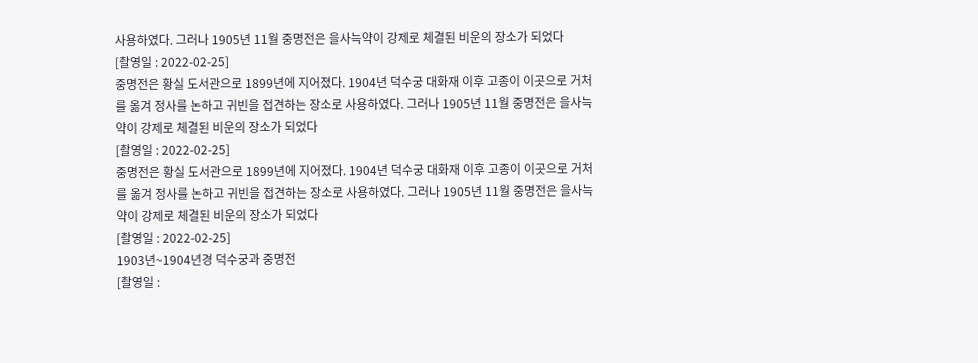사용하였다. 그러나 1905년 11월 중명전은 을사늑약이 강제로 체결된 비운의 장소가 되었다
[촬영일 : 2022-02-25]
중명전은 황실 도서관으로 1899년에 지어졌다. 1904년 덕수궁 대화재 이후 고종이 이곳으로 거처를 옮겨 정사를 논하고 귀빈을 접견하는 장소로 사용하였다. 그러나 1905년 11월 중명전은 을사늑약이 강제로 체결된 비운의 장소가 되었다
[촬영일 : 2022-02-25]
중명전은 황실 도서관으로 1899년에 지어졌다. 1904년 덕수궁 대화재 이후 고종이 이곳으로 거처를 옮겨 정사를 논하고 귀빈을 접견하는 장소로 사용하였다. 그러나 1905년 11월 중명전은 을사늑약이 강제로 체결된 비운의 장소가 되었다
[촬영일 : 2022-02-25]
1903년~1904년경 덕수궁과 중명전
[촬영일 :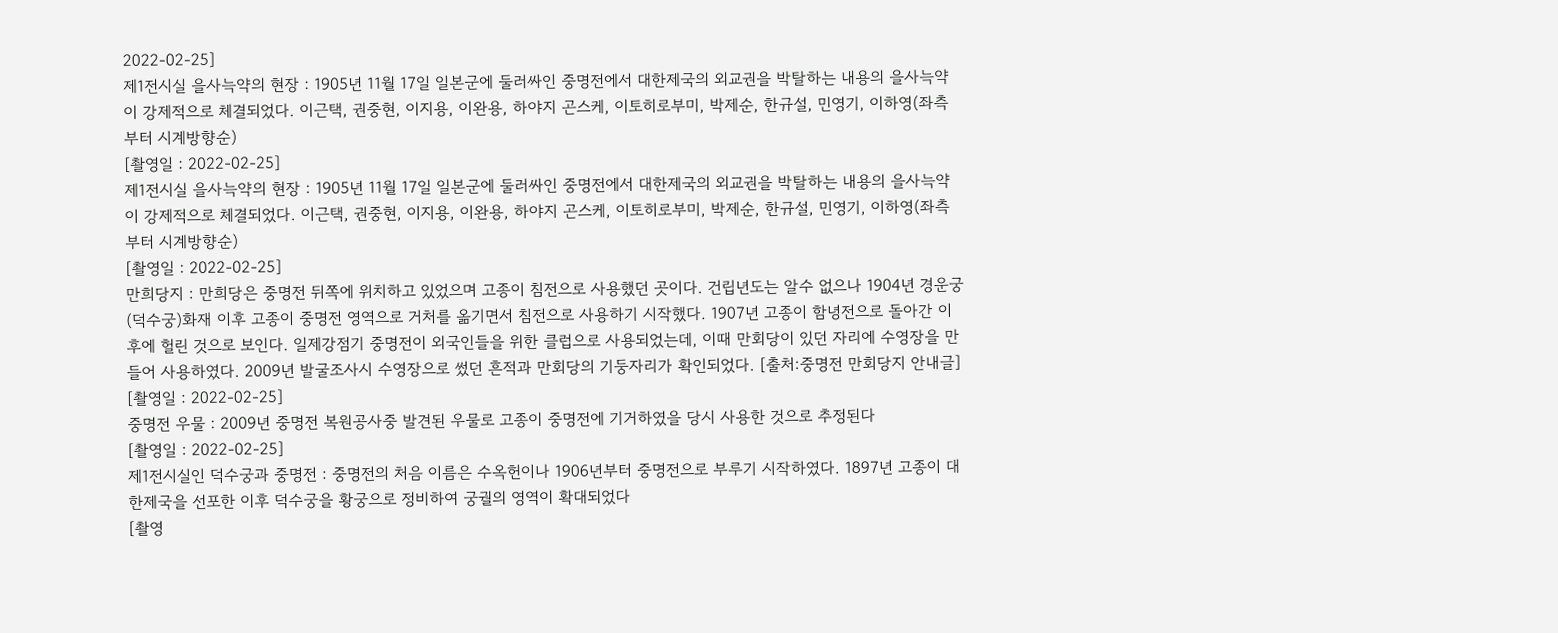2022-02-25]
제1전시실 을사늑약의 현장 : 1905년 11월 17일 일본군에 둘러싸인 중명전에서 대한제국의 외교권을 박탈하는 내용의 을사늑약이 강제적으로 체결되었다. 이근택, 권중현, 이지용, 이완용, 하야지 곤스케, 이토히로부미, 박제순, 한규설, 민영기, 이하영(좌측부터 시계방향순)
[촬영일 : 2022-02-25]
제1전시실 을사늑약의 현장 : 1905년 11월 17일 일본군에 둘러싸인 중명전에서 대한제국의 외교권을 박탈하는 내용의 을사늑약이 강제적으로 체결되었다. 이근택, 권중현, 이지용, 이완용, 하야지 곤스케, 이토히로부미, 박제순, 한규설, 민영기, 이하영(좌측부터 시계방향순)
[촬영일 : 2022-02-25]
만희당지 : 만희당은 중명전 뒤쪽에 위치하고 있었으며 고종이 침전으로 사용했던 곳이다. 건립년도는 알수 없으나 1904년 경운궁(덕수궁)화재 이후 고종이 중명전 영역으로 거처를 옮기면서 침전으로 사용하기 시작했다. 1907년 고종이 함녕전으로 돌아간 이후에 헐린 것으로 보인다. 일제강점기 중명전이 외국인들을 위한 클럽으로 사용되었는데, 이때 만회당이 있던 자리에 수영장을 만들어 사용하였다. 2009년 발굴조사시 수영장으로 썼던 흔적과 만회당의 기둥자리가 확인되었다. [출처:중명전 만회당지 안내글]
[촬영일 : 2022-02-25]
중명전 우물 : 2009년 중명전 복원공사중 발견된 우물로 고종이 중명전에 기거하였을 당시 사용한 것으로 추정된다
[촬영일 : 2022-02-25]
제1전시실인 덕수궁과 중명전 : 중명전의 처음 이름은 수옥헌이나 1906년부터 중명전으로 부루기 시작하였다. 1897년 고종이 대한제국을 선포한 이후 덕수궁을 황궁으로 정비하여 궁궐의 영역이 확대되었다
[촬영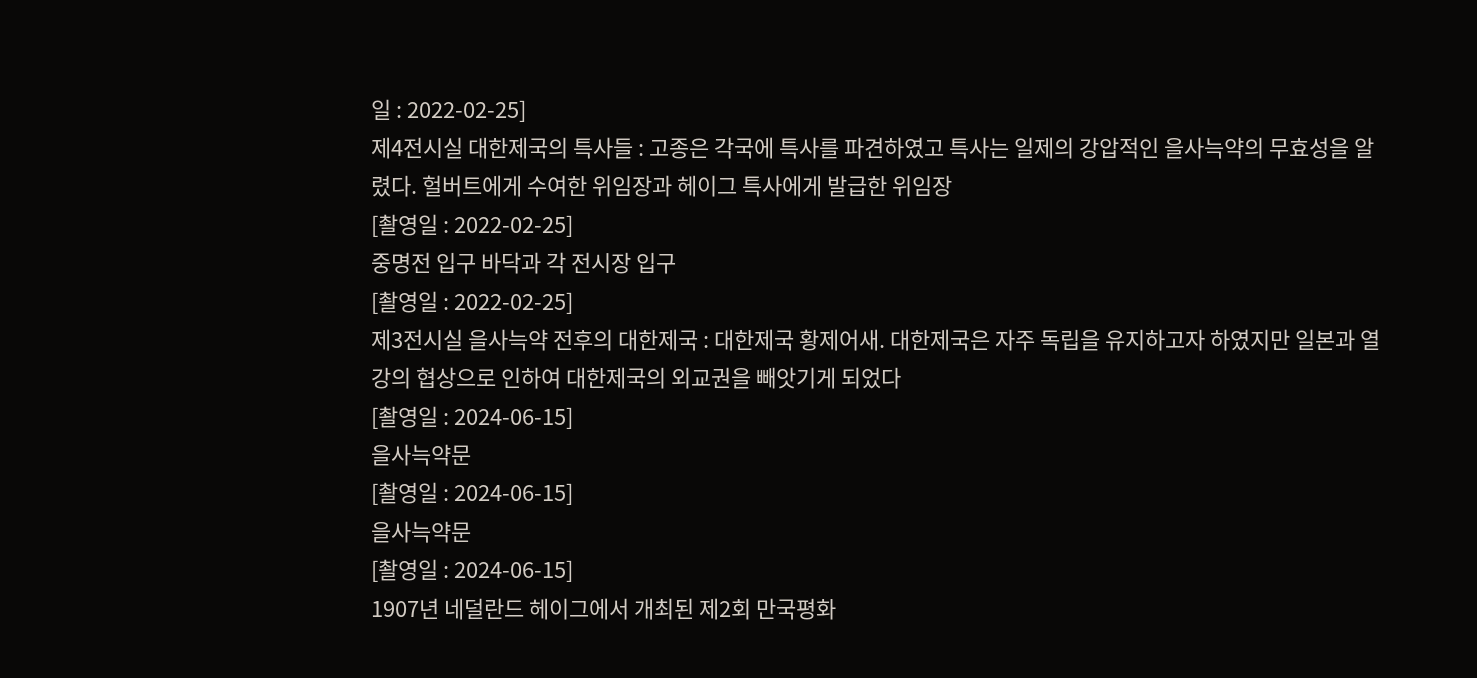일 : 2022-02-25]
제4전시실 대한제국의 특사들 : 고종은 각국에 특사를 파견하였고 특사는 일제의 강압적인 을사늑약의 무효성을 알렸다. 헐버트에게 수여한 위임장과 헤이그 특사에게 발급한 위임장
[촬영일 : 2022-02-25]
중명전 입구 바닥과 각 전시장 입구
[촬영일 : 2022-02-25]
제3전시실 을사늑약 전후의 대한제국 : 대한제국 황제어새. 대한제국은 자주 독립을 유지하고자 하였지만 일본과 열강의 협상으로 인하여 대한제국의 외교권을 빼앗기게 되었다
[촬영일 : 2024-06-15]
을사늑약문
[촬영일 : 2024-06-15]
을사늑약문
[촬영일 : 2024-06-15]
1907년 네덜란드 헤이그에서 개최된 제2회 만국평화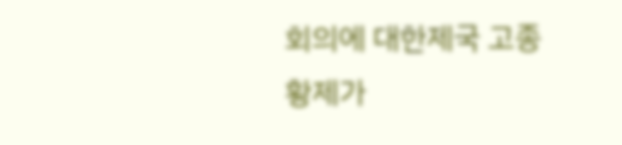회의에 대한제국 고종황제가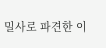밀사로 파견한 이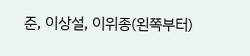준, 이상설, 이위종(왼쪽부터)